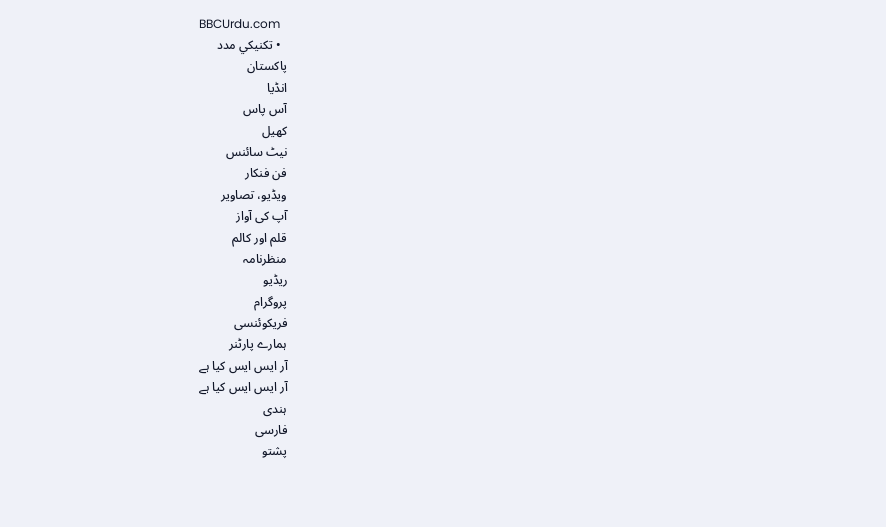BBCUrdu.com
  • تکنيکي مدد
پاکستان
انڈیا
آس پاس
کھیل
نیٹ سائنس
فن فنکار
ویڈیو، تصاویر
آپ کی آواز
قلم اور کالم
منظرنامہ
ریڈیو
پروگرام
فریکوئنسی
ہمارے پارٹنر
آر ایس ایس کیا ہے
آر ایس ایس کیا ہے
ہندی
فارسی
پشتو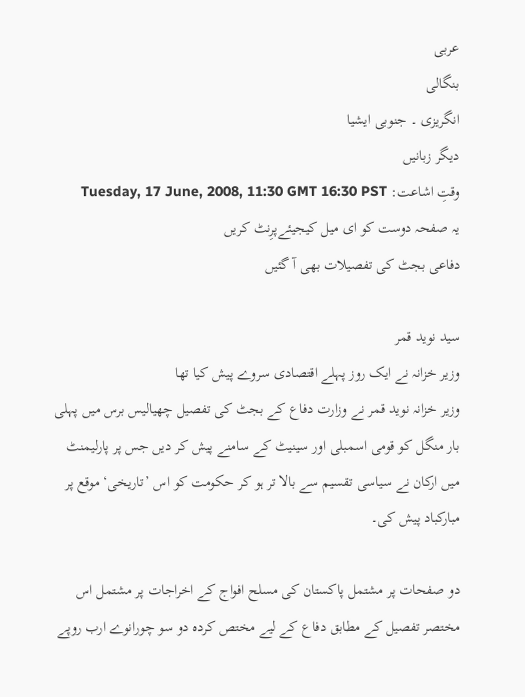عربی
بنگالی
انگریزی ۔ جنوبی ایشیا
دیگر زبانیں
وقتِ اشاعت: Tuesday, 17 June, 2008, 11:30 GMT 16:30 PST
یہ صفحہ دوست کو ای میل کیجیئےپرِنٹ کریں
دفاعی بجٹ کی تفصیلات بھی آ گئیں

سید نوید قمر
وزیر خزانہ نے ایک روز پہلے اقتصادی سروے پیش کیا تھا
وزیر خزانہ نوید قمر نے وزارت دفاع کے بجٹ کی تفصیل چھیالیس برس میں پہلی بار منگل کو قومی اسمبلی اور سینیٹ کے سامنے پیش کر دیں جس پر پارلیمنٹ میں ارکان نے سیاسی تقسیم سے بالا تر ہو کر حکومت کو اس ’تاریخی‘ موقع پر مبارکباد پیش کی۔

دو صفحات پر مشتمل پاکستان کی مسلح افواج کے اخراجات پر مشتمل اس مختصر تفصیل کے مطابق دفاع کے لیے مختص کردہ دو سو چورانوے ارب روپے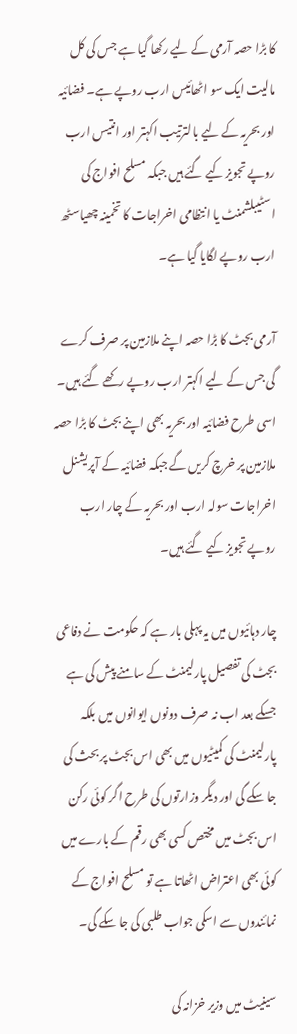کا بڑا حصہ آرمی کے لیے رکھا گیا ہے جس کی کل مالیت ایک سو اٹھائیس ارب روپے ہے۔ فضائیہ اور بحریہ کے لیے بالترتیب اکہتر اور انتیس ارب روپے تجویز کیے گئے ہیں جبکہ مسلح افواج کی اسٹیبلشمنٹ یا انتظامی اخراجات کا تخمینہ چھیاسٹھ ارب روپے لگایا گیا ہے۔

آرمی بجٹ کا بڑا حصہ اپنے ملازمین پر صرف کرے گی جس کے لیے اکہتر ارب روپے رکھے گئے ہیں۔ اسی طرح فضائیہ اور بحریہ بھی اپنے بجٹ کا بڑا حصہ ملازمین پر خرچ کریں گے جبکہ فضائیہ کے آپریشنل اخراجات سولہ ارب اور بحریہ کے چار ارب روپے تجویز کیے گئے ہیں۔

چار دہائیوں میں یہ پہلی بار ہے کہ حکومت نے دفاعی بجٹ کی تفصیل پارلیمنٹ کے سامنے پیش کی ہے جسکے بعد اب نہ صرف دونوں ایوانوں میں بلکہ پارلیمنٹ کی کمیٹیوں میں بھی اس بجٹ پر بحث کی جا سکے گی اور دیگر وزارتوں کی طرح اگر کوئی رکن اس بجٹ میں مختص کسی بھی رقم کے بارے میں کوئی بھی اعتراض اٹھاتا ہے تو مسلح افواج کے نمائندوں سے اسکی جواب طلبی کی جا سکے گی۔

سینیٹ میں وزیر خزانہ کی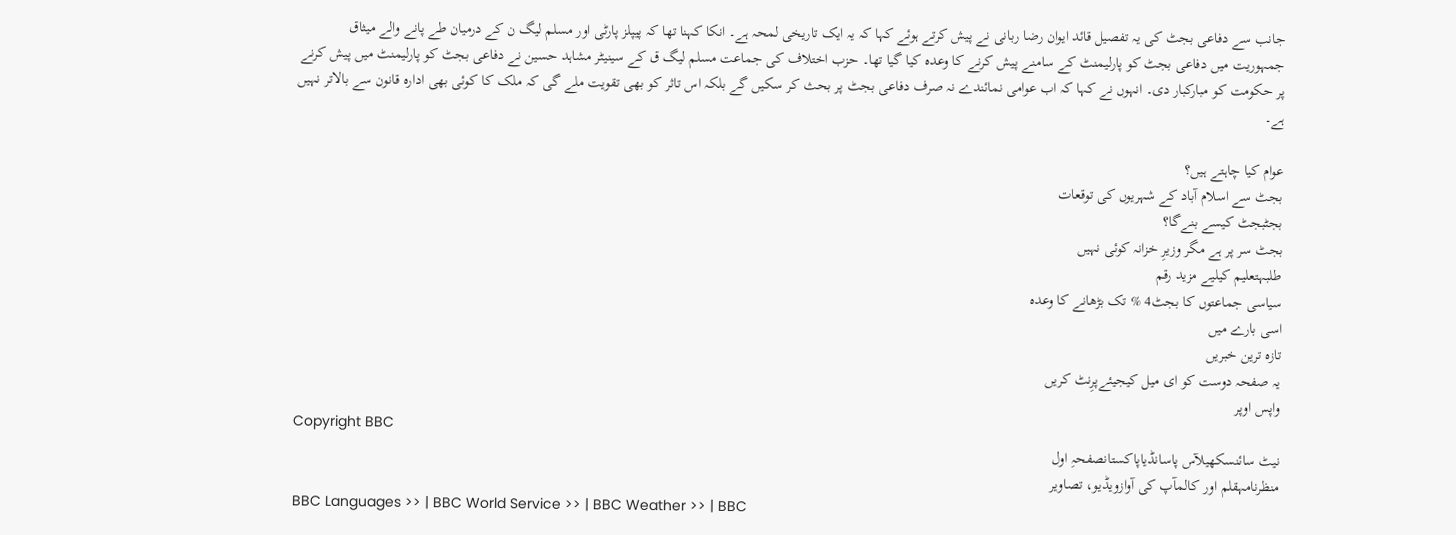جانب سے دفاعی بجٹ کی یہ تفصیل قائد ایوان رضا ربانی نے پیش کرتے ہوئے کہا کہ یہ ایک تاریخی لمحہ ہے۔ انکا کہنا تھا کہ پیپلز پارٹی اور مسلم لیگ ن کے درمیان طے پانے والے میثاق جمہوریت میں دفاعی بجٹ کو پارلیمنٹ کے سامنے پیش کرنے کا وعدہ کیا گیا تھا۔ حزب اختلاف کی جماعت مسلم لیگ ق کے سینیٹر مشاہد حسین نے دفاعی بجٹ کو پارلیمنٹ میں پیش کرنے پر حکومت کو مبارکبار دی۔ انہوں نے کہا کہ اب عوامی نمائندے نہ صرف دفاعی بجٹ پر بحث کر سکیں گے بلکہ اس تاثر کو بھی تقویت ملے گی کہ ملک کا کوئی بھی ادارہ قانون سے بالاتر نہیں ہے۔

عوام کیا چاہتے ہیں؟
بجٹ سے اسلام آباد کے شہریوں کی توقعات
بجٹبجٹ کیسے بنےگا؟
بجٹ سر پر ہے مگر وزیرِ خزانہ کوئی نہیں
طلبہتعلیم کیلیے مزید رقم
سیاسی جماعتوں کا بجٹ4 % تک بڑھانے کا وعدہ
اسی بارے میں
تازہ ترین خبریں
یہ صفحہ دوست کو ای میل کیجیئےپرِنٹ کریں
واپس اوپر
Copyright BBC
نیٹ سائنسکھیلآس پاسانڈیاپاکستانصفحہِ اول
منظرنامہقلم اور کالمآپ کی آوازویڈیو، تصاویر
BBC Languages >> | BBC World Service >> | BBC Weather >> | BBC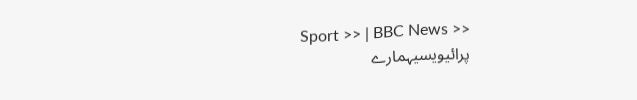Sport >> | BBC News >>
پرائیویسیہمارے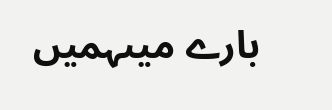بارے میںہمیں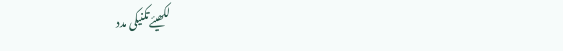لکھیئےتکنیکی مدد